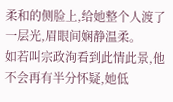柔和的侧脸上,给她整个人渡了一层光,眉眼间娴静温柔。
如若叫宗政洵看到此情此景,他不会再有半分怀疑,她低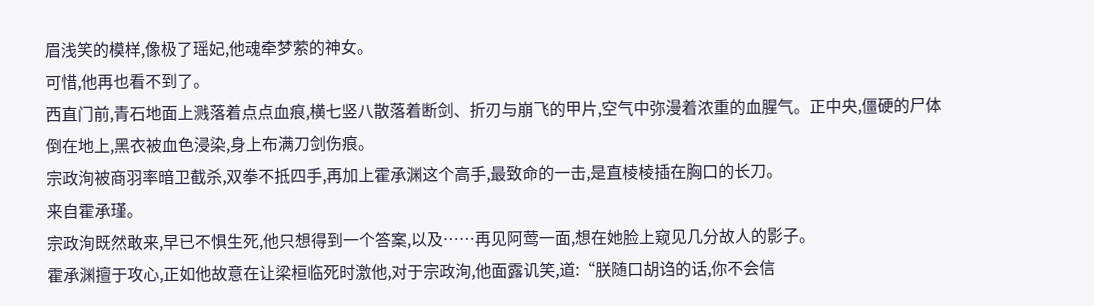眉浅笑的模样,像极了瑶妃,他魂牵梦萦的神女。
可惜,他再也看不到了。
西直门前,青石地面上溅落着点点血痕,横七竖八散落着断剑、折刃与崩飞的甲片,空气中弥漫着浓重的血腥气。正中央,僵硬的尸体倒在地上,黑衣被血色浸染,身上布满刀剑伤痕。
宗政洵被商羽率暗卫截杀,双拳不抵四手,再加上霍承渊这个高手,最致命的一击,是直棱棱插在胸口的长刀。
来自霍承瑾。
宗政洵既然敢来,早已不惧生死,他只想得到一个答案,以及……再见阿莺一面,想在她脸上窥见几分故人的影子。
霍承渊擅于攻心,正如他故意在让梁桓临死时激他,对于宗政洵,他面露讥笑,道:“朕随口胡诌的话,你不会信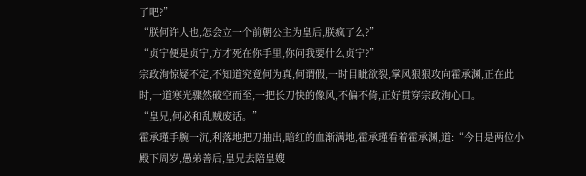了吧?”
“朕何许人也,怎会立一个前朝公主为皇后,朕疯了么?”
“贞宁便是贞宁,方才死在你手里,你问我要什么贞宁?”
宗政洵惊疑不定,不知道究竟何为真,何谓假,一时目眦欲裂,掌风狠狠攻向霍承渊,正在此时,一道寒光骤然破空而至,一把长刀快的像风,不偏不倚,正好贯穿宗政洵心口。
“皇兄,何必和乱贼废话。”
霍承瑾手腕一沉,利落地把刀抽出,暗红的血渐满地,霍承瑾看着霍承渊,道:“今日是两位小殿下周岁,愚弟善后,皇兄去陪皇嫂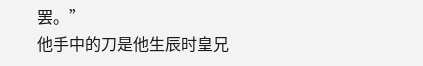罢。”
他手中的刀是他生辰时皇兄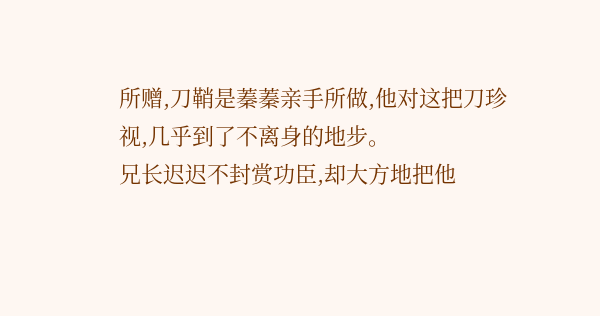所赠,刀鞘是蓁蓁亲手所做,他对这把刀珍视,几乎到了不离身的地步。
兄长迟迟不封赏功臣,却大方地把他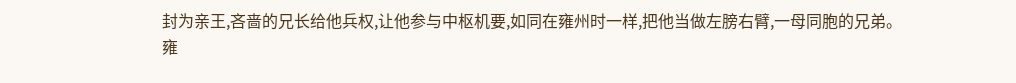封为亲王,吝啬的兄长给他兵权,让他参与中枢机要,如同在雍州时一样,把他当做左膀右臂,一母同胞的兄弟。
雍